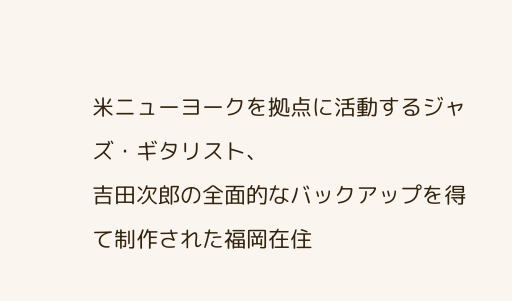米ニューヨークを拠点に活動するジャズ・ギタリスト、
吉田次郎の全面的なバックアップを得て制作された福岡在住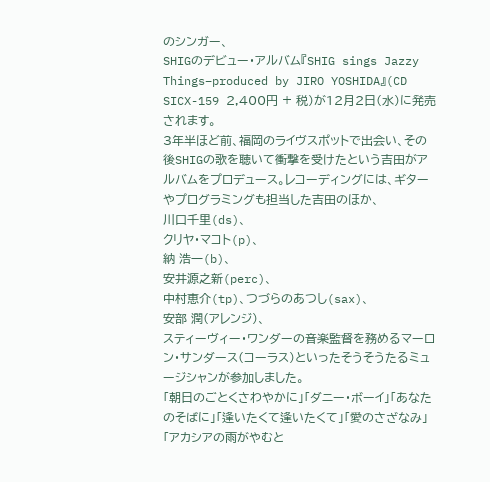のシンガー、
SHIGのデビュー・アルバム『SHIG sings Jazzy Things−produced by JIRO YOSHIDA』(CD SICX-159 2,400円 + 税)が12月2日(水)に発売されます。
3年半ほど前、福岡のライヴスポットで出会い、その後SHIGの歌を聴いて衝撃を受けたという吉田がアルバムをプロデュース。レコーディングには、ギターやプログラミングも担当した吉田のほか、
川口千里(ds)、
クリヤ・マコト(p)、
納 浩一(b)、
安井源之新(perc)、
中村恵介(tp)、つづらのあつし(sax)、
安部 潤(アレンジ)、
スティーヴィー・ワンダーの音楽監督を務めるマーロン・サンダース(コーラス)といったそうそうたるミュージシャンが参加しました。
「朝日のごとくさわやかに」「ダニー・ボーイ」「あなたのそばに」「逢いたくて逢いたくて」「愛のさざなみ」「アカシアの雨がやむと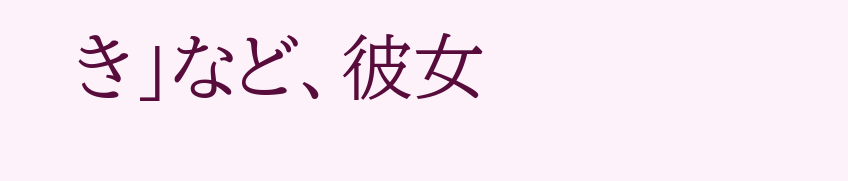き」など、彼女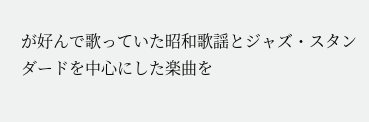が好んで歌っていた昭和歌謡とジャズ・スタンダードを中心にした楽曲を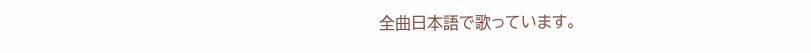全曲日本語で歌っています。